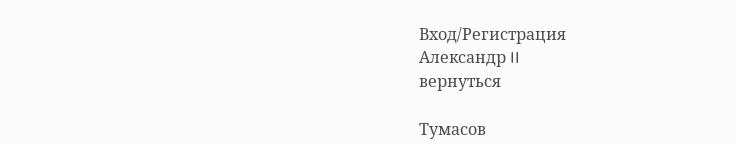Вход/Регистрация
Александр II
вернуться

Тумасов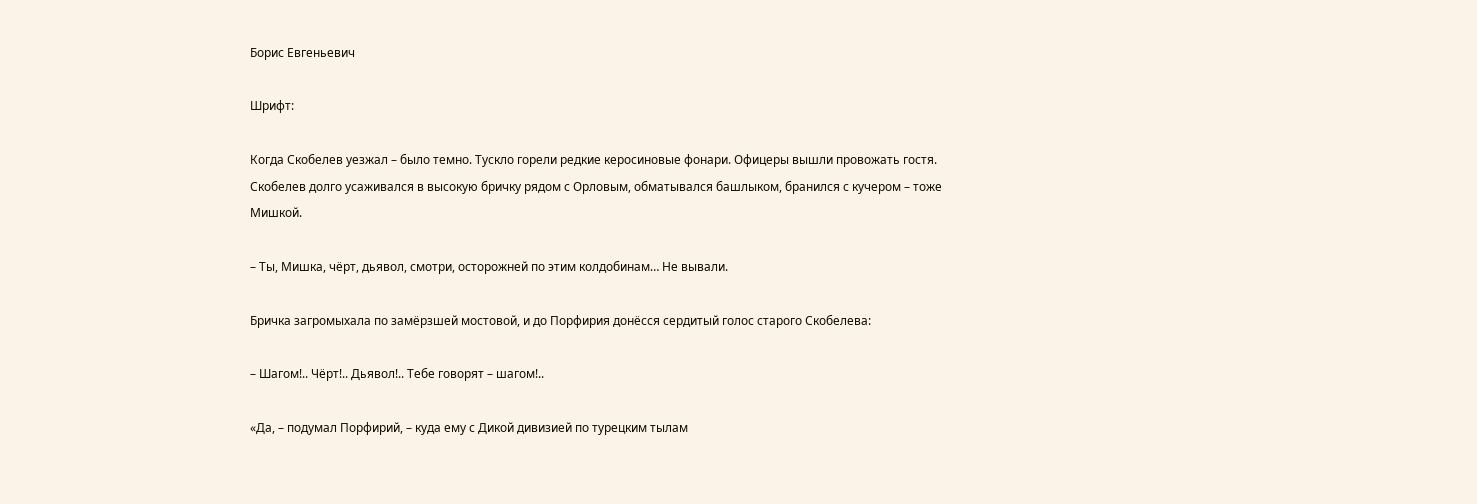Борис Евгеньевич

Шрифт:

Когда Скобелев уезжал – было темно. Тускло горели редкие керосиновые фонари. Офицеры вышли провожать гостя. Скобелев долго усаживался в высокую бричку рядом с Орловым, обматывался башлыком, бранился с кучером – тоже Мишкой.

– Ты, Мишка, чёрт, дьявол, смотри, осторожней по этим колдобинам… Не вывали.

Бричка загромыхала по замёрзшей мостовой, и до Порфирия донёсся сердитый голос старого Скобелева:

– Шагом!.. Чёрт!.. Дьявол!.. Тебе говорят – шагом!..

«Да, – подумал Порфирий, – куда ему с Дикой дивизией по турецким тылам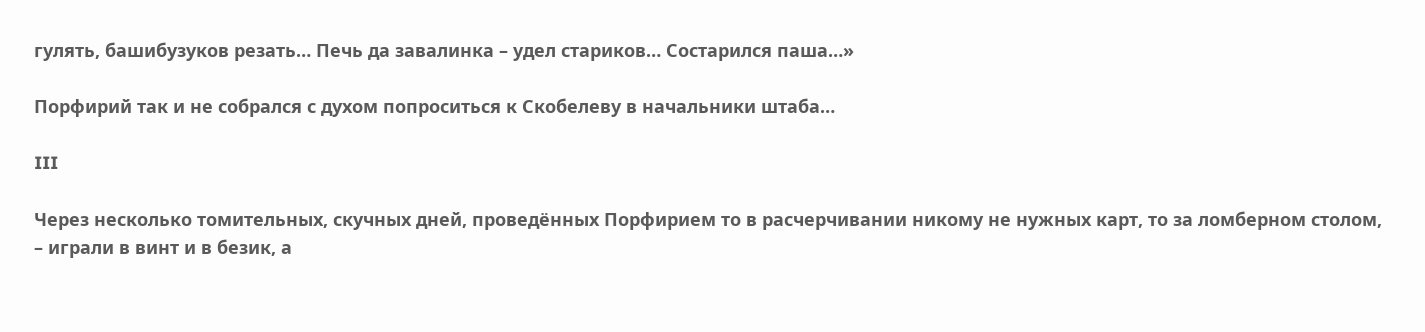гулять, башибузуков резать… Печь да завалинка – удел стариков… Состарился паша…»

Порфирий так и не собрался с духом попроситься к Скобелеву в начальники штаба…

III

Через несколько томительных, скучных дней, проведённых Порфирием то в расчерчивании никому не нужных карт, то за ломберном столом, – играли в винт и в безик, а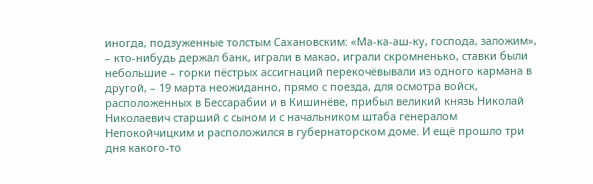иногда, подзуженные толстым Сахановским: «Ма-ка-аш-ку, господа, заложим», – кто-нибудь держал банк, играли в макао, играли скромненько, ставки были небольшие – горки пёстрых ассигнаций перекочёвывали из одного кармана в другой, – 19 марта неожиданно, прямо с поезда, для осмотра войск, расположенных в Бессарабии и в Кишинёве, прибыл великий князь Николай Николаевич старший с сыном и с начальником штаба генералом Непокойчицким и расположился в губернаторском доме. И ещё прошло три дня какого-то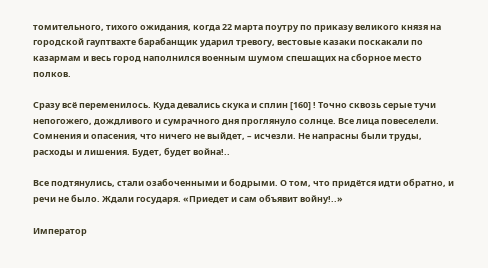томительного, тихого ожидания, когда 22 марта поутру по приказу великого князя на городской гауптвахте барабанщик ударил тревогу, вестовые казаки поскакали по казармам и весь город наполнился военным шумом спешащих на сборное место полков.

Сразу всё переменилось. Куда девались скука и сплин [160] ! Точно сквозь серые тучи непогожего, дождливого и сумрачного дня проглянуло солнце. Все лица повеселели. Сомнения и опасения, что ничего не выйдет, – исчезли. Не напрасны были труды, расходы и лишения. Будет, будет война!..

Все подтянулись, стали озабоченными и бодрыми. О том, что придётся идти обратно, и речи не было. Ждали государя. «Приедет и сам объявит войну!..»

Император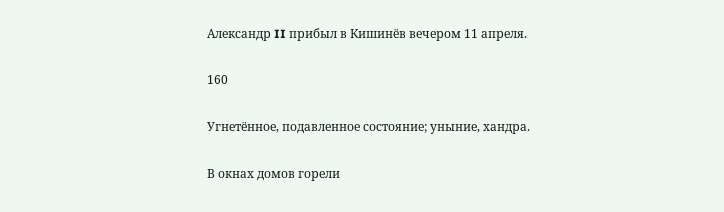Александр II прибыл в Кишинёв вечером 11 апреля.

160

Угнетённое, подавленное состояние; уныние, хандра.

В окнах домов горели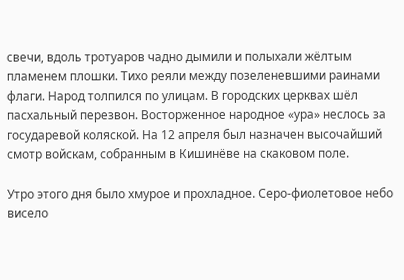свечи, вдоль тротуаров чадно дымили и полыхали жёлтым пламенем плошки. Тихо реяли между позеленевшими раинами флаги. Народ толпился по улицам. В городских церквах шёл пасхальный перезвон. Восторженное народное «ура» неслось за государевой коляской. На 12 апреля был назначен высочайший смотр войскам, собранным в Кишинёве на скаковом поле.

Утро этого дня было хмурое и прохладное. Серо-фиолетовое небо висело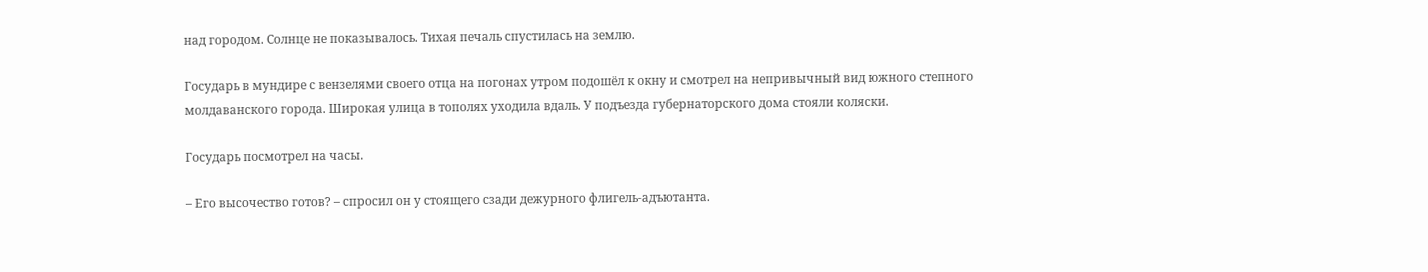над городом. Солнце не показывалось. Тихая печаль спустилась на землю.

Государь в мундире с вензелями своего отца на погонах утром подошёл к окну и смотрел на непривычный вид южного степного молдаванского города. Широкая улица в тополях уходила вдаль. У подъезда губернаторского дома стояли коляски.

Государь посмотрел на часы.

– Его высочество готов? – спросил он у стоящего сзади дежурного флигель-адъютанта.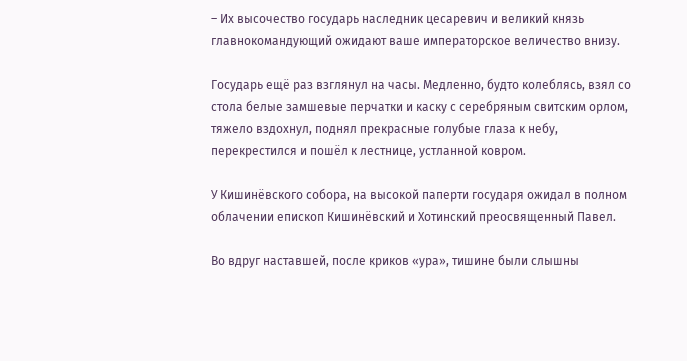– Их высочество государь наследник цесаревич и великий князь главнокомандующий ожидают ваше императорское величество внизу.

Государь ещё раз взглянул на часы. Медленно, будто колеблясь, взял со стола белые замшевые перчатки и каску с серебряным свитским орлом, тяжело вздохнул, поднял прекрасные голубые глаза к небу, перекрестился и пошёл к лестнице, устланной ковром.

У Кишинёвского собора, на высокой паперти государя ожидал в полном облачении епископ Кишинёвский и Хотинский преосвященный Павел.

Во вдруг наставшей, после криков «ура», тишине были слышны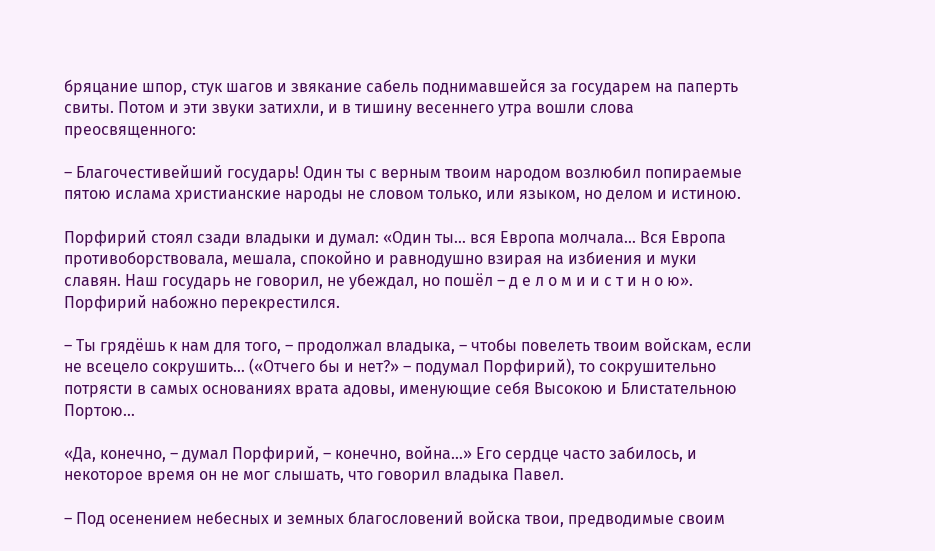бряцание шпор, стук шагов и звякание сабель поднимавшейся за государем на паперть свиты. Потом и эти звуки затихли, и в тишину весеннего утра вошли слова преосвященного:

– Благочестивейший государь! Один ты с верным твоим народом возлюбил попираемые пятою ислама христианские народы не словом только, или языком, но делом и истиною.

Порфирий стоял сзади владыки и думал: «Один ты… вся Европа молчала… Вся Европа противоборствовала, мешала, спокойно и равнодушно взирая на избиения и муки славян. Наш государь не говорил, не убеждал, но пошёл – д е л о м и и с т и н о ю». Порфирий набожно перекрестился.

– Ты грядёшь к нам для того, – продолжал владыка, – чтобы повелеть твоим войскам, если не всецело сокрушить… («Отчего бы и нет?» – подумал Порфирий), то сокрушительно потрясти в самых основаниях врата адовы, именующие себя Высокою и Блистательною Портою…

«Да, конечно, – думал Порфирий, – конечно, война…» Его сердце часто забилось, и некоторое время он не мог слышать, что говорил владыка Павел.

– Под осенением небесных и земных благословений войска твои, предводимые своим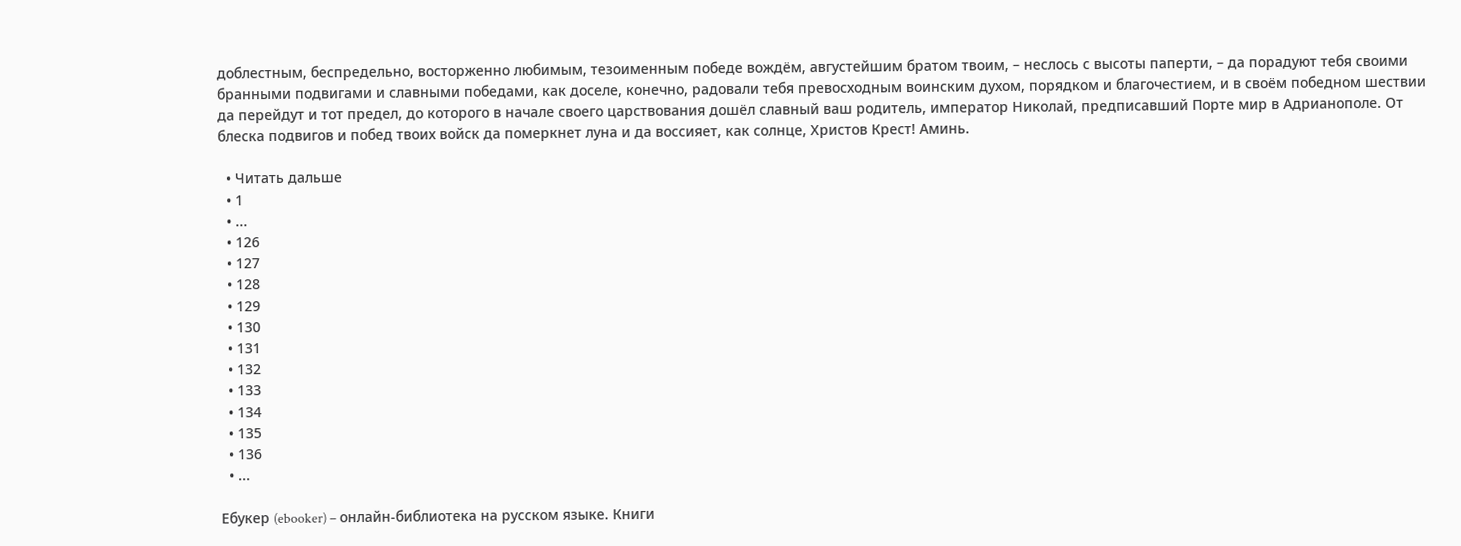доблестным, беспредельно, восторженно любимым, тезоименным победе вождём, августейшим братом твоим, – неслось с высоты паперти, – да порадуют тебя своими бранными подвигами и славными победами, как доселе, конечно, радовали тебя превосходным воинским духом, порядком и благочестием, и в своём победном шествии да перейдут и тот предел, до которого в начале своего царствования дошёл славный ваш родитель, император Николай, предписавший Порте мир в Адрианополе. От блеска подвигов и побед твоих войск да померкнет луна и да воссияет, как солнце, Христов Крест! Аминь.

  • Читать дальше
  • 1
  • ...
  • 126
  • 127
  • 128
  • 129
  • 130
  • 131
  • 132
  • 133
  • 134
  • 135
  • 136
  • ...

Ебукер (ebooker) – онлайн-библиотека на русском языке. Книги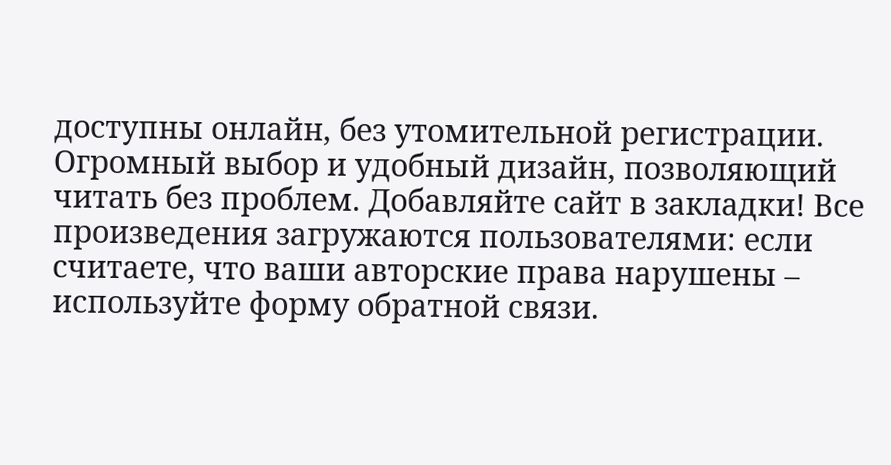доступны онлайн, без утомительной регистрации. Огромный выбор и удобный дизайн, позволяющий читать без проблем. Добавляйте сайт в закладки! Все произведения загружаются пользователями: если считаете, что ваши авторские права нарушены – используйте форму обратной связи.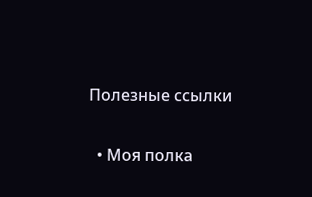Полезные ссылки

  • Моя полка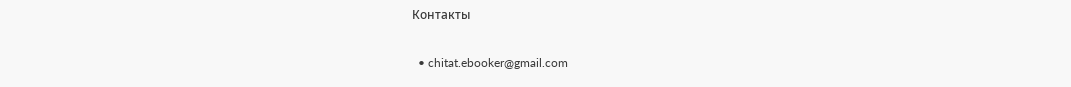Контакты

  • chitat.ebooker@gmail.com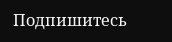Подпишитесь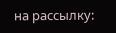на рассылку: